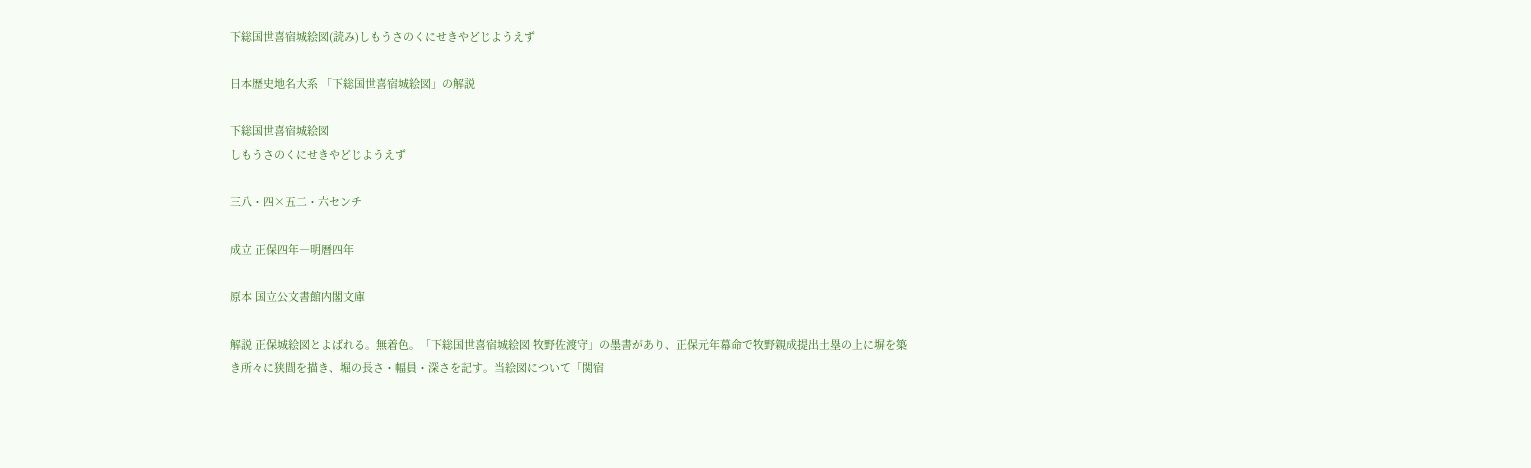下総国世喜宿城絵図(読み)しもうさのくにせきやどじようえず

日本歴史地名大系 「下総国世喜宿城絵図」の解説

下総国世喜宿城絵図
しもうさのくにせきやどじようえず

三八・四×五二・六センチ

成立 正保四年―明暦四年

原本 国立公文書館内閣文庫

解説 正保城絵図とよばれる。無着色。「下総国世喜宿城絵図 牧野佐渡守」の墨書があり、正保元年幕命で牧野親成提出土塁の上に塀を築き所々に狭間を描き、堀の長さ・幅員・深さを記す。当絵図について「関宿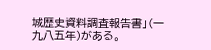城歴史資料調査報告書」(一九八五年)がある。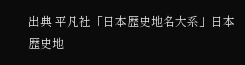出典 平凡社「日本歴史地名大系」日本歴史地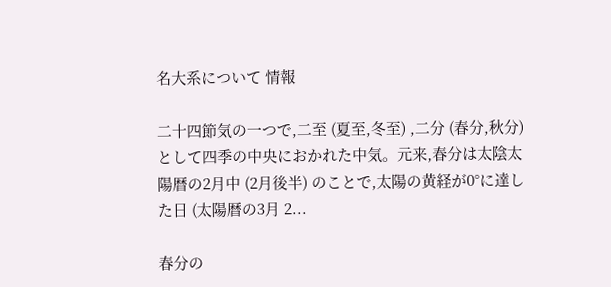名大系について 情報

二十四節気の一つで,二至 (夏至,冬至) ,二分 (春分,秋分) として四季の中央におかれた中気。元来,春分は太陰太陽暦の2月中 (2月後半) のことで,太陽の黄経が0°に達した日 (太陽暦の3月 2...

春分の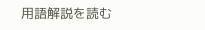用語解説を読む